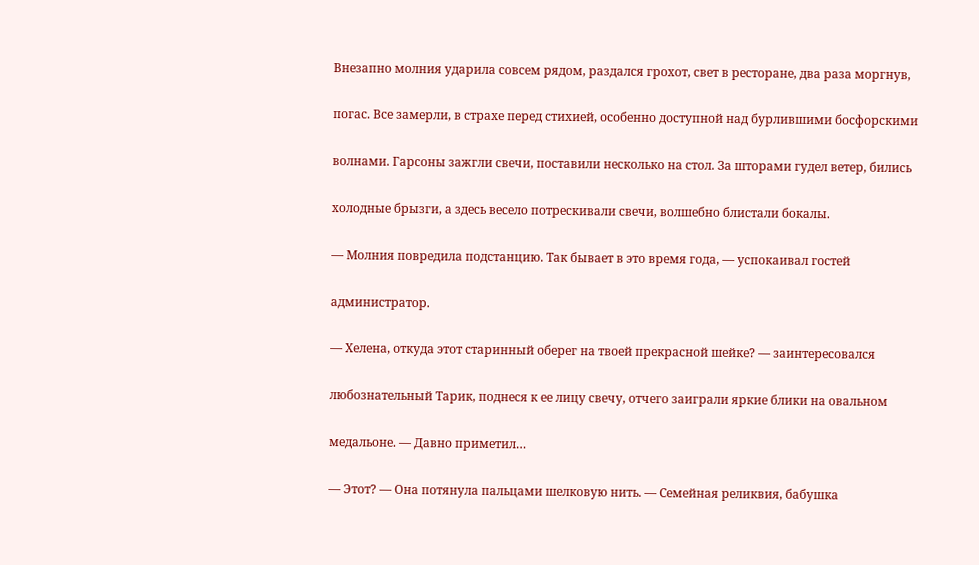Внезапно молния ударила совсем рядом, раздался грохот, свет в ресторане, два раза моргнув,

погас. Все замерли, в страхе перед стихией, особенно доступной над бурлившими босфорскими

волнами. Гарсоны зажгли свечи, поставили несколько на стол. За шторами гудел ветер, бились

холодные брызги, а здесь весело потрескивали свечи, волшебно блистали бокалы.

— Молния повредила подстанцию. Так бывает в это время года, — успокаивал гостей

администратор.

— Хелена, откуда этот старинный оберег на твоей прекрасной шейке? — заинтересовался

любознательный Тарик, поднеся к ее лицу свечу, отчего заиграли яркие блики на овальном

медальоне. — Давно приметил…

— Этот? — Она потянула пальцами шелковую нить. — Семейная реликвия, бабушка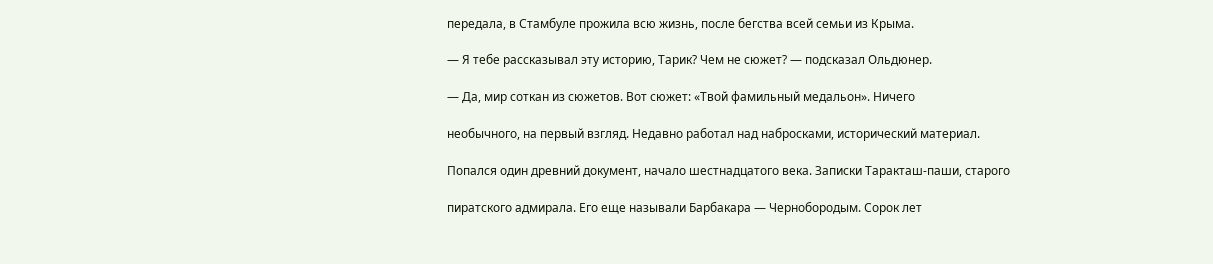передала, в Стамбуле прожила всю жизнь, после бегства всей семьи из Крыма.

— Я тебе рассказывал эту историю, Тарик? Чем не сюжет? — подсказал Ольдюнер.

— Да, мир соткан из сюжетов. Вот сюжет: «Твой фамильный медальон». Ничего

необычного, на первый взгляд. Недавно работал над набросками, исторический материал.

Попался один древний документ, начало шестнадцатого века. Записки Таракташ-паши, старого

пиратского адмирала. Его еще называли Барбакара — Чернобородым. Сорок лет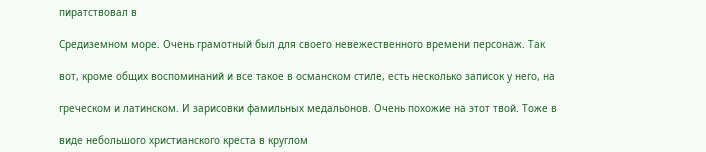пиратствовал в

Средиземном море. Очень грамотный был для своего невежественного времени персонаж. Так

вот, кроме общих воспоминаний и все такое в османском стиле, есть несколько записок у него, на

греческом и латинском. И зарисовки фамильных медальонов. Очень похожие на этот твой. Тоже в

виде небольшого христианского креста в круглом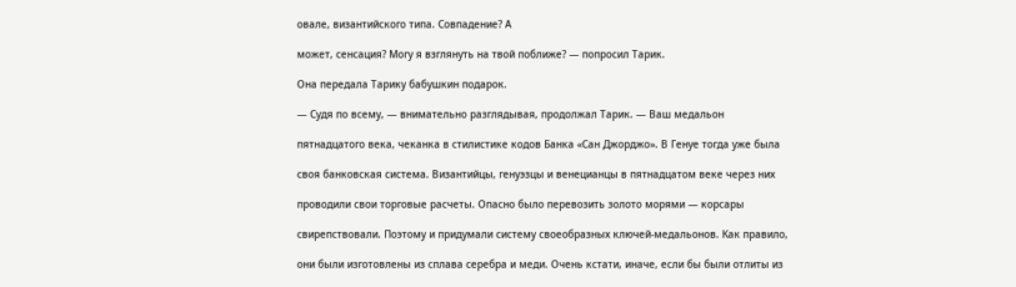овале, византийского типа. Совпадение? А

может, сенсация? Могу я взглянуть на твой поближе? — попросил Тарик.

Она передала Тарику бабушкин подарок.

— Судя по всему, — внимательно разглядывая, продолжал Тарик. — Ваш медальон

пятнадцатого века, чеканка в стилистике кодов Банка «Сан Джорджо». В Генуе тогда уже была

своя банковская система. Византийцы, генуэзцы и венецианцы в пятнадцатом веке через них

проводили свои торговые расчеты. Опасно было перевозить золото морями — корсары

свирепствовали. Поэтому и придумали систему своеобразных ключей-медальонов. Как правило,

они были изготовлены из сплава серебра и меди. Очень кстати, иначе, если бы были отлиты из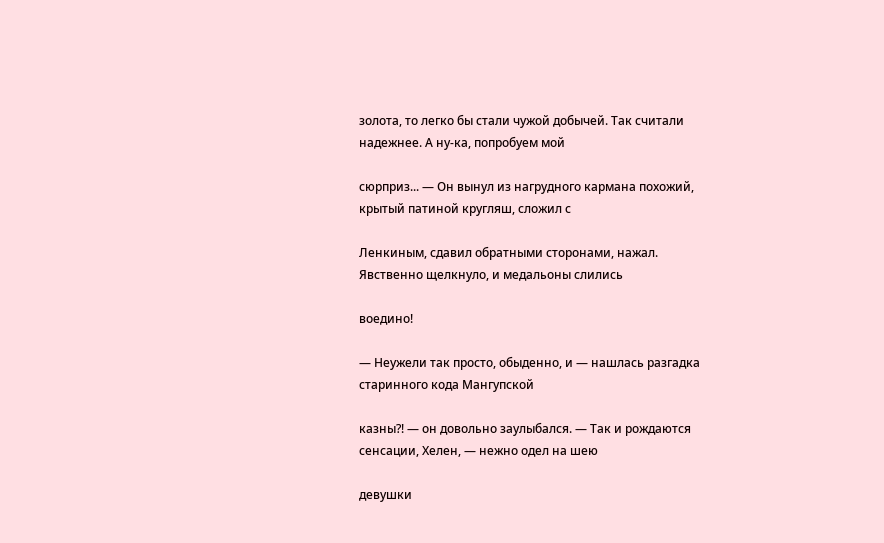золота, то легко бы стали чужой добычей. Так считали надежнее. А ну-ка, попробуем мой

сюрприз... — Он вынул из нагрудного кармана похожий, крытый патиной кругляш, сложил с

Ленкиным, сдавил обратными сторонами, нажал. Явственно щелкнуло, и медальоны слились

воедино!

— Неужели так просто, обыденно, и — нашлась разгадка старинного кода Мангупской

казны?! — он довольно заулыбался. — Так и рождаются сенсации, Хелен, — нежно одел на шею

девушки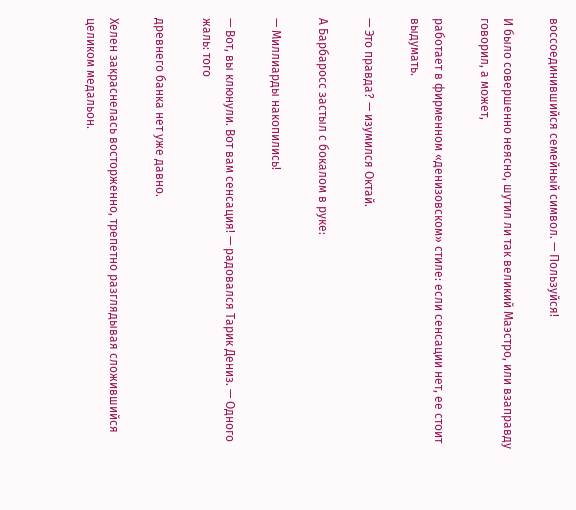воссоединившийся семейный символ. — Пользуйся!

И было совершенно неясно, шутил ли так великий Маэстро, или взаправду говорил, а может,

работает в фирменном «денизовском» стиле: если сенсации нет, ее стоит выдумать.

— Это правда? — изумился Октай.

А Барбаросс застыл с бокалом в руке:

— Миллиарды накопились!

— Вот, вы клюнули. Вот вам сенсация! — радовался Тарик Дениз. — Одного жаль: того

древнего банка нет уже давно.

Хелен закраснелась восторженно, трепетно разглядывая сложившийся целиком медальон.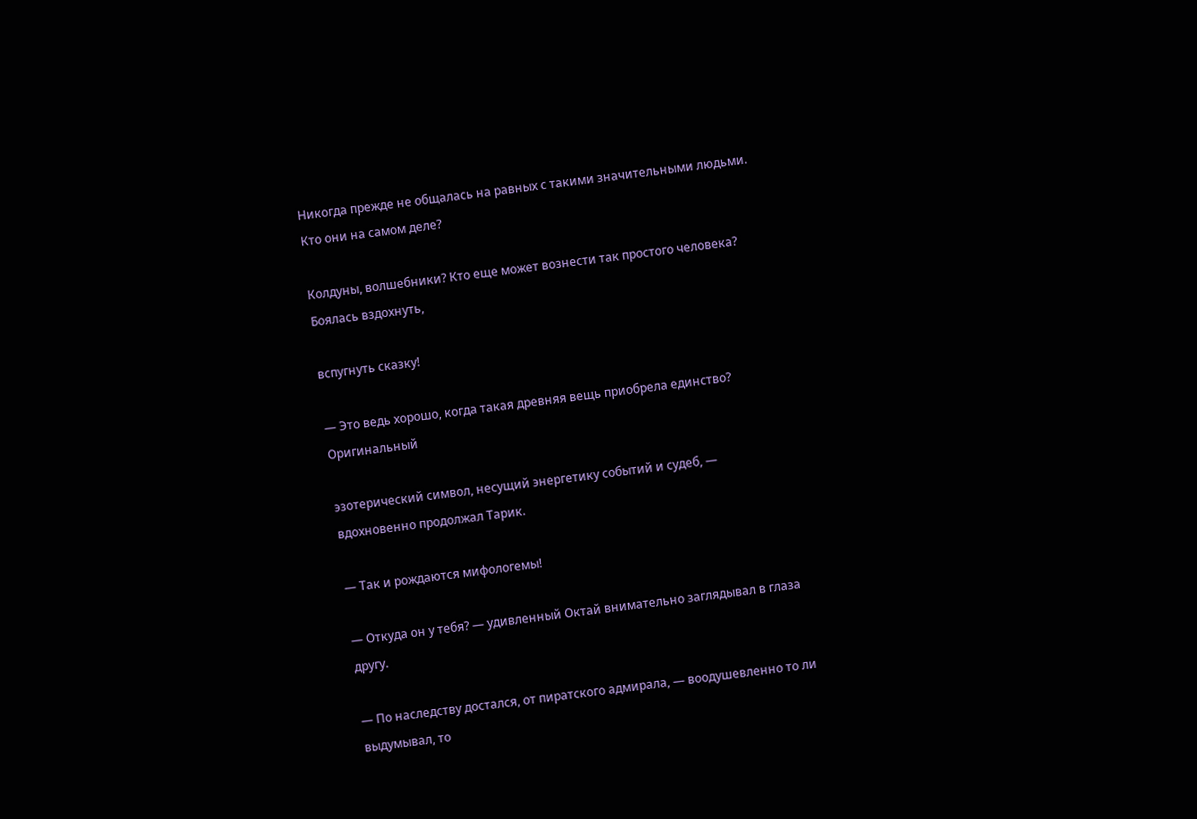Никогда прежде не общалась на равных с такими значительными людьми. Кто они на самом деле?

Колдуны, волшебники? Кто еще может вознести так простого человека? Боялась вздохнуть,

вспугнуть сказку!

— Это ведь хорошо, когда такая древняя вещь приобрела единство? Оригинальный

эзотерический символ, несущий энергетику событий и судеб, — вдохновенно продолжал Тарик.

— Так и рождаются мифологемы!

— Откуда он у тебя? — удивленный Октай внимательно заглядывал в глаза другу.

— По наследству достался, от пиратского адмирала, — воодушевленно то ли выдумывал, то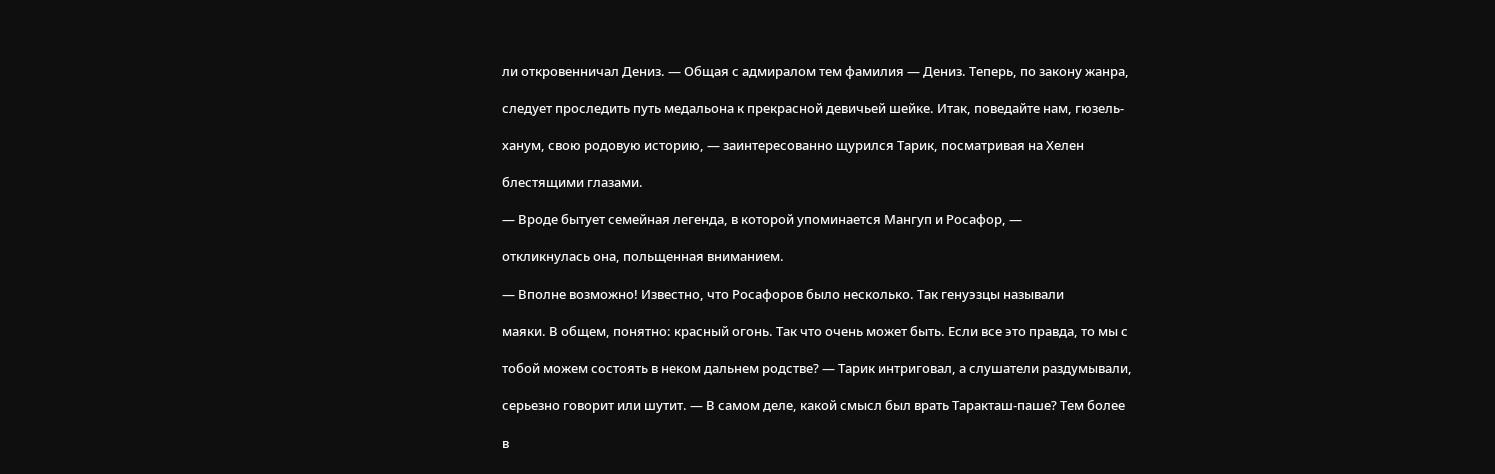ли откровенничал Дениз. — Общая с адмиралом тем фамилия — Дениз. Теперь, по закону жанра,

следует проследить путь медальона к прекрасной девичьей шейке. Итак, поведайте нам, гюзель-

ханум, свою родовую историю, — заинтересованно щурился Тарик, посматривая на Хелен

блестящими глазами.

— Вроде бытует семейная легенда, в которой упоминается Мангуп и Росафор, —

откликнулась она, польщенная вниманием.

— Вполне возможно! Известно, что Росафоров было несколько. Так генуэзцы называли

маяки. В общем, понятно: красный огонь. Так что очень может быть. Если все это правда, то мы с

тобой можем состоять в неком дальнем родстве? — Тарик интриговал, а слушатели раздумывали,

серьезно говорит или шутит. — В самом деле, какой смысл был врать Таракташ-паше? Тем более

в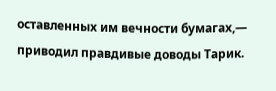оставленных им вечности бумагах,— приводил правдивые доводы Тарик.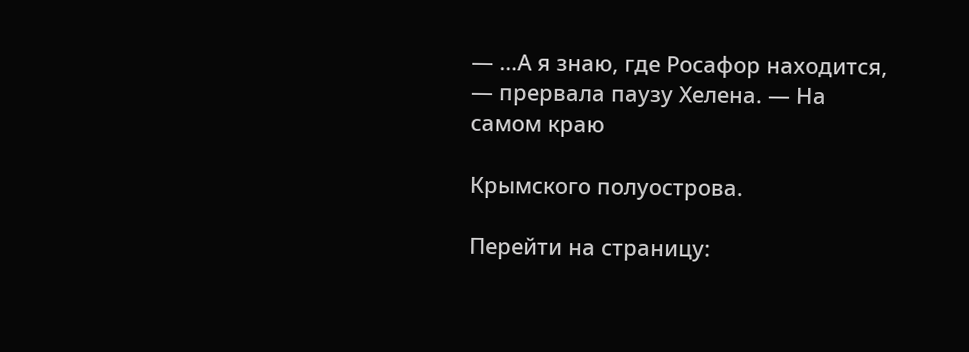— …А я знаю, где Росафор находится, — прервала паузу Хелена. — На самом краю

Крымского полуострова.

Перейти на страницу: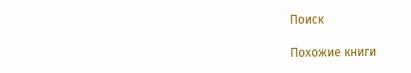Поиск

Похожие книги